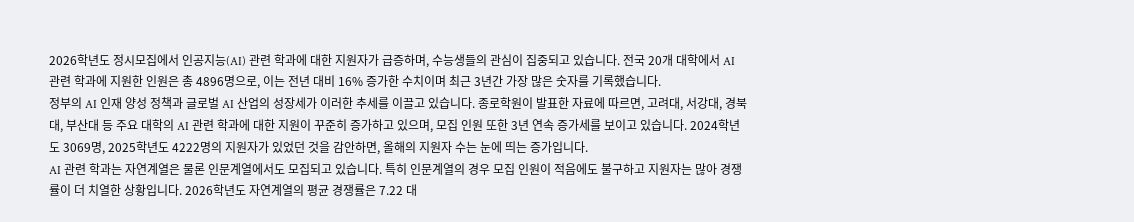2026학년도 정시모집에서 인공지능(AI) 관련 학과에 대한 지원자가 급증하며, 수능생들의 관심이 집중되고 있습니다. 전국 20개 대학에서 AI 관련 학과에 지원한 인원은 총 4896명으로, 이는 전년 대비 16% 증가한 수치이며 최근 3년간 가장 많은 숫자를 기록했습니다.
정부의 AI 인재 양성 정책과 글로벌 AI 산업의 성장세가 이러한 추세를 이끌고 있습니다. 종로학원이 발표한 자료에 따르면, 고려대, 서강대, 경북대, 부산대 등 주요 대학의 AI 관련 학과에 대한 지원이 꾸준히 증가하고 있으며, 모집 인원 또한 3년 연속 증가세를 보이고 있습니다. 2024학년도 3069명, 2025학년도 4222명의 지원자가 있었던 것을 감안하면, 올해의 지원자 수는 눈에 띄는 증가입니다.
AI 관련 학과는 자연계열은 물론 인문계열에서도 모집되고 있습니다. 특히 인문계열의 경우 모집 인원이 적음에도 불구하고 지원자는 많아 경쟁률이 더 치열한 상황입니다. 2026학년도 자연계열의 평균 경쟁률은 7.22 대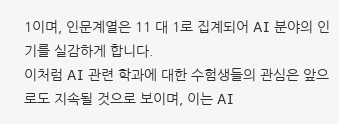1이며, 인문계열은 11 대 1로 집계되어 AI 분야의 인기를 실감하게 합니다.
이처럼 AI 관련 학과에 대한 수험생들의 관심은 앞으로도 지속될 것으로 보이며, 이는 AI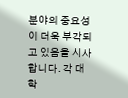분야의 중요성이 더욱 부각되고 있음을 시사합니다. 각 대학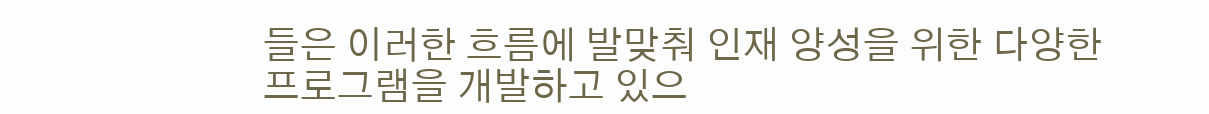들은 이러한 흐름에 발맞춰 인재 양성을 위한 다양한 프로그램을 개발하고 있으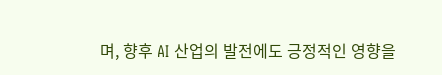며, 향후 AI 산업의 발전에도 긍정적인 영향을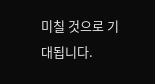미칠 것으로 기대됩니다.